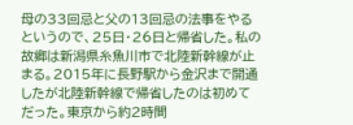母の33回忌と父の13回忌の法事をやるというので、25日・26日と帰省した。私の故郷は新潟県糸魚川市で北陸新幹線が止まる。2015年に長野駅から金沢まで開通したが北陸新幹線で帰省したのは初めてだった。東京から約2時間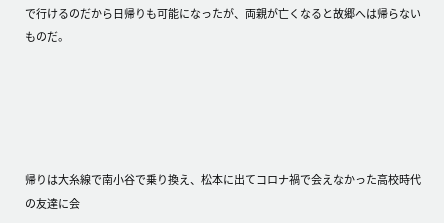で行けるのだから日帰りも可能になったが、両親が亡くなると故郷へは帰らないものだ。





帰りは大糸線で南小谷で乗り換え、松本に出てコロナ禍で会えなかった高校時代の友達に会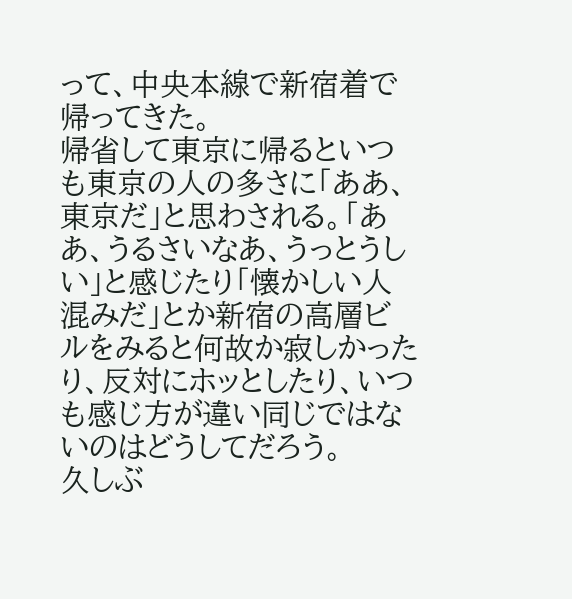って、中央本線で新宿着で帰ってきた。
帰省して東京に帰るといつも東京の人の多さに「ああ、東京だ」と思わされる。「ああ、うるさいなあ、うっとうしい」と感じたり「懐かしい人混みだ」とか新宿の高層ビルをみると何故か寂しかったり、反対にホッとしたり、いつも感じ方が違い同じではないのはどうしてだろう。
久しぶ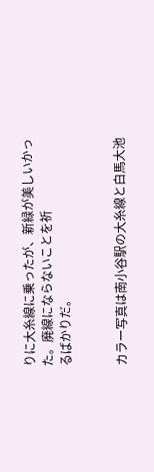りに大糸線に乗ったが、新緑が美しいかった。廃線にならないことを祈
るばかりだ。


カラー写真は南小谷駅の大糸線と白馬大池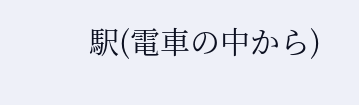駅(電車の中から)